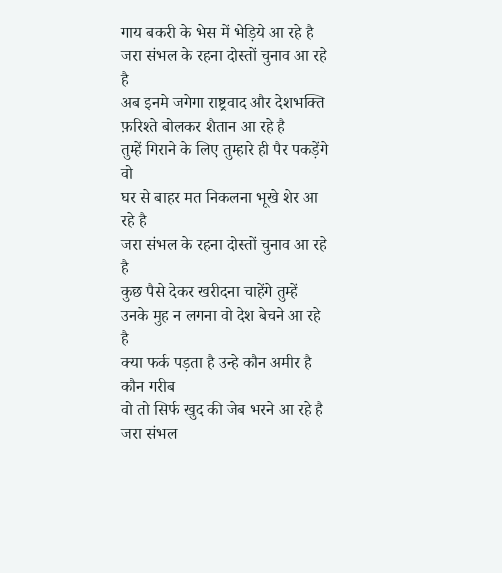गाय बकरी के भेस में भेड़िये आ रहे है
जरा संभल के रहना दोस्तों चुनाव आ रहे है
अब इनमे जगेगा राष्ट्रवाद और देशभक्ति
फ़रिश्ते बोलकर शैतान आ रहे है
तुम्हें गिराने के लिए तुम्हारे ही पैर पकड़ेंगे वो
घर से बाहर मत निकलना भूखे शेर आ रहे है
जरा संभल के रहना दोस्तों चुनाव आ रहे है
कुछ पैसे देकर खरीदना चाहेंगे तुम्हें
उनके मुह न लगना वो देश बेचने आ रहे है
क्या फर्क पड़ता है उन्हे कौन अमीर है कौन गरीब
वो तो सिर्फ खुद की जेब भरने आ रहे है
जरा संभल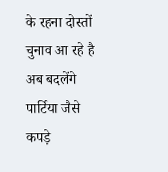के रहना दोस्तों चुनाव आ रहे है
अब बदलेंगे पार्टिया जैसे कपड़े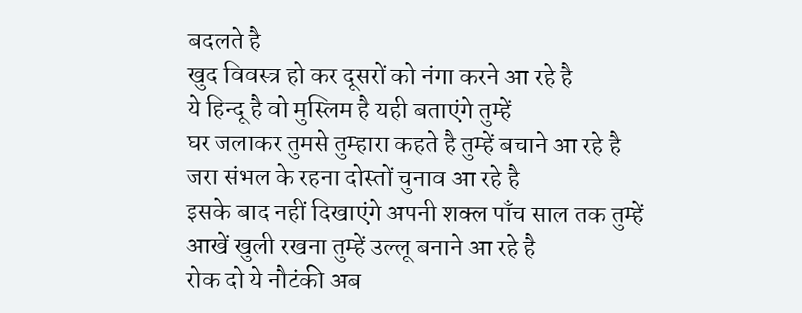बदलते है
खुद विवस्त्र हो कर दूसरों को नंगा करने आ रहे है
ये हिन्दू है वो मुस्लिम है यही बताएंगे तुम्हें
घर जलाकर तुमसे तुम्हारा कहते है तुम्हें बचाने आ रहे है
जरा संभल के रहना दोस्तों चुनाव आ रहे है
इसके बाद नहीं दिखाएंगे अपनी शक्ल पाँच साल तक तुम्हें
आखें खुली रखना तुम्हें उल्लू बनाने आ रहे है
रोक दो ये नौटंकी अब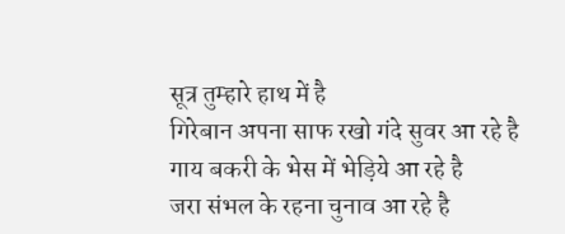सूत्र तुम्हारे हाथ में है
गिरेबान अपना साफ रखो गंदे सुवर आ रहे है
गाय बकरी के भेस में भेड़िये आ रहे है
जरा संभल के रहना चुनाव आ रहे है